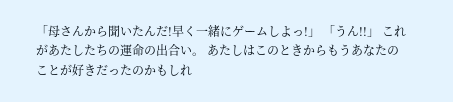「母さんから聞いたんだ!早く一緒にゲームしよっ!」 「うん!!」 これがあたしたちの運命の出合い。 あたしはこのときからもうあなたのことが好きだったのかもしれ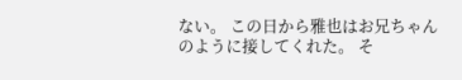ない。 この日から雅也はお兄ちゃんのように接してくれた。 そ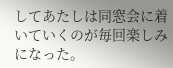してあたしは同窓会に着いていくのが毎回楽しみになった。